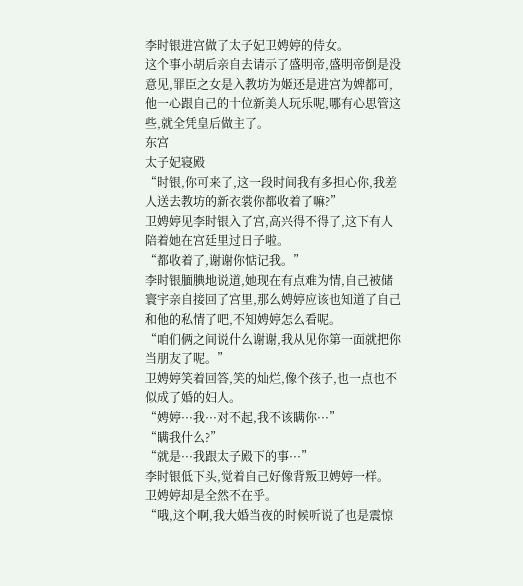李时银进宫做了太子妃卫娉婷的侍女。
这个事小胡后亲自去请示了盛明帝,盛明帝倒是没意见,罪臣之女是入教坊为姬还是进宫为婢都可,他一心跟自己的十位新美人玩乐呢,哪有心思管这些,就全凭皇后做主了。
东宫
太子妃寝殿
“时银,你可来了,这一段时间我有多担心你,我差人送去教坊的新衣裳你都收着了嘛?”
卫娉婷见李时银入了宫,高兴得不得了,这下有人陪着她在宫廷里过日子啦。
“都收着了,谢谢你惦记我。”
李时银腼腆地说道,她现在有点难为情,自己被储寰宇亲自接回了宫里,那么娉婷应该也知道了自己和他的私情了吧,不知娉婷怎么看呢。
“咱们俩之间说什么谢谢,我从见你第一面就把你当朋友了呢。”
卫娉婷笑着回答,笑的灿烂,像个孩子,也一点也不似成了婚的妇人。
“娉婷···我···对不起,我不该瞒你···”
“瞒我什么?”
“就是···我跟太子殿下的事···”
李时银低下头,觉着自己好像背叛卫娉婷一样。
卫娉婷却是全然不在乎。
“哦,这个啊,我大婚当夜的时候听说了也是震惊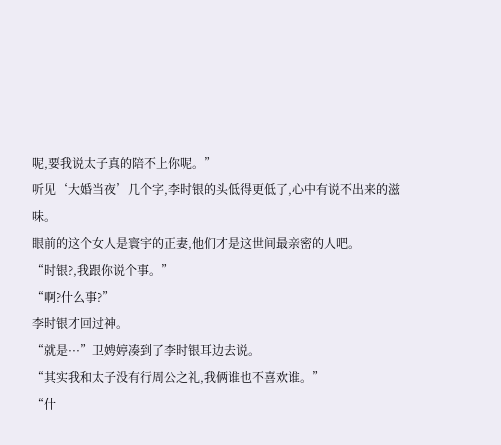呢,要我说太子真的陪不上你呢。”
听见‘大婚当夜’几个字,李时银的头低得更低了,心中有说不出来的滋味。
眼前的这个女人是寰宇的正妻,他们才是这世间最亲密的人吧。
“时银?,我跟你说个事。”
“啊?什么事?”
李时银才回过神。
“就是···”卫娉婷凑到了李时银耳边去说。
“其实我和太子没有行周公之礼,我俩谁也不喜欢谁。”
“什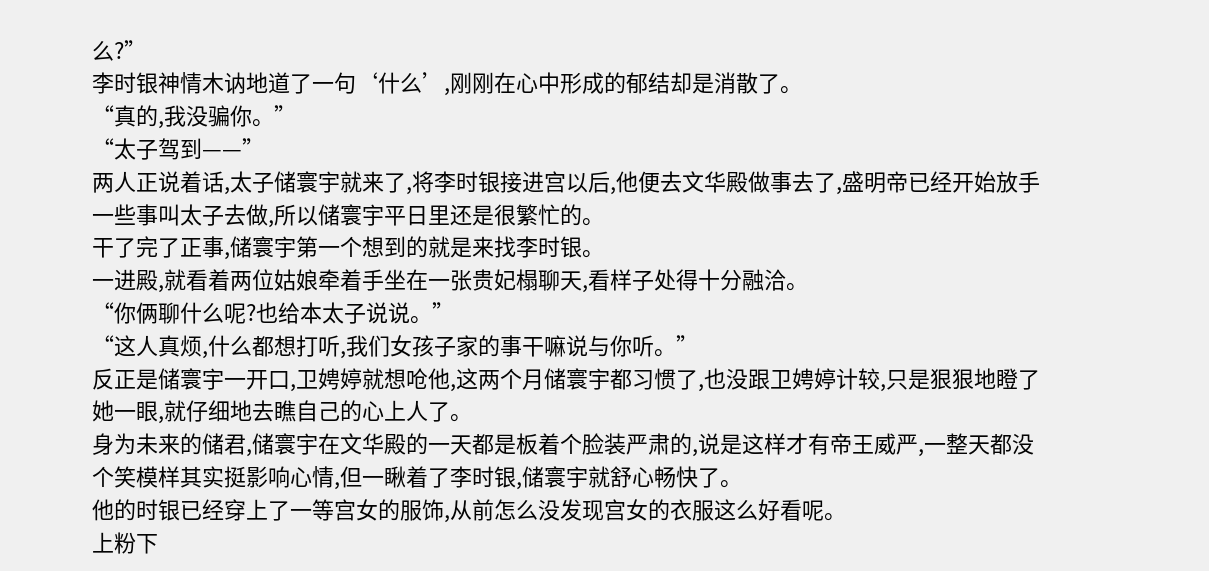么?”
李时银神情木讷地道了一句‘什么’,刚刚在心中形成的郁结却是消散了。
“真的,我没骗你。”
“太子驾到——”
两人正说着话,太子储寰宇就来了,将李时银接进宫以后,他便去文华殿做事去了,盛明帝已经开始放手一些事叫太子去做,所以储寰宇平日里还是很繁忙的。
干了完了正事,储寰宇第一个想到的就是来找李时银。
一进殿,就看着两位姑娘牵着手坐在一张贵妃榻聊天,看样子处得十分融洽。
“你俩聊什么呢?也给本太子说说。”
“这人真烦,什么都想打听,我们女孩子家的事干嘛说与你听。”
反正是储寰宇一开口,卫娉婷就想呛他,这两个月储寰宇都习惯了,也没跟卫娉婷计较,只是狠狠地瞪了她一眼,就仔细地去瞧自己的心上人了。
身为未来的储君,储寰宇在文华殿的一天都是板着个脸装严肃的,说是这样才有帝王威严,一整天都没个笑模样其实挺影响心情,但一瞅着了李时银,储寰宇就舒心畅快了。
他的时银已经穿上了一等宫女的服饰,从前怎么没发现宫女的衣服这么好看呢。
上粉下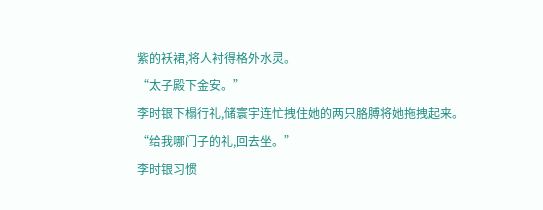紫的袄裙,将人衬得格外水灵。
“太子殿下金安。”
李时银下榻行礼,储寰宇连忙拽住她的两只胳膊将她拖拽起来。
“给我哪门子的礼,回去坐。”
李时银习惯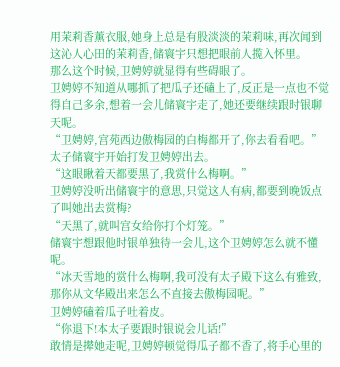用茉莉香薰衣服,她身上总是有股淡淡的茉莉味,再次闻到这沁人心田的茉莉香,储寰宇只想把眼前人揽入怀里。
那么这个时候,卫娉婷就显得有些碍眼了。
卫娉婷不知道从哪抓了把瓜子还磕上了,反正是一点也不觉得自己多余,想着一会儿储寰宇走了,她还要继续跟时银聊天呢。
“卫娉婷,宫苑西边傲梅园的白梅都开了,你去看看吧。”
太子储寰宇开始打发卫娉婷出去。
“这眼瞅着天都要黑了,我赏什么梅啊。”
卫娉婷没听出储寰宇的意思,只觉这人有病,都要到晚饭点了叫她出去赏梅?
“天黑了,就叫宫女给你打个灯笼。”
储寰宇想跟他时银单独待一会儿,这个卫娉婷怎么就不懂呢。
“冰天雪地的赏什么梅啊,我可没有太子殿下这么有雅致,那你从文华殿出来怎么不直接去傲梅园呢。”
卫娉婷磕着瓜子吐着皮。
“你退下!本太子要跟时银说会儿话!”
敢情是撵她走呢,卫娉婷顿觉得瓜子都不香了,将手心里的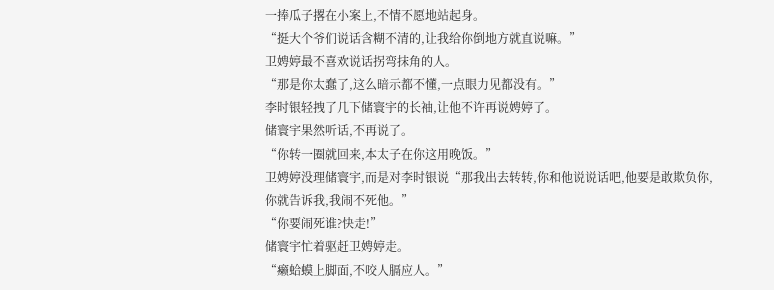一捧瓜子撂在小案上,不情不愿地站起身。
“挺大个爷们说话含糊不清的,让我给你倒地方就直说嘛。”
卫娉婷最不喜欢说话拐弯抹角的人。
“那是你太蠢了,这么暗示都不懂,一点眼力见都没有。”
李时银轻拽了几下储寰宇的长袖,让他不许再说娉婷了。
储寰宇果然听话,不再说了。
“你转一圈就回来,本太子在你这用晚饭。”
卫娉婷没理储寰宇,而是对李时银说“那我出去转转,你和他说说话吧,他要是敢欺负你,你就告诉我,我闹不死他。”
“你要闹死谁?快走!”
储寰宇忙着驱赶卫娉婷走。
“癞蛤蟆上脚面,不咬人膈应人。”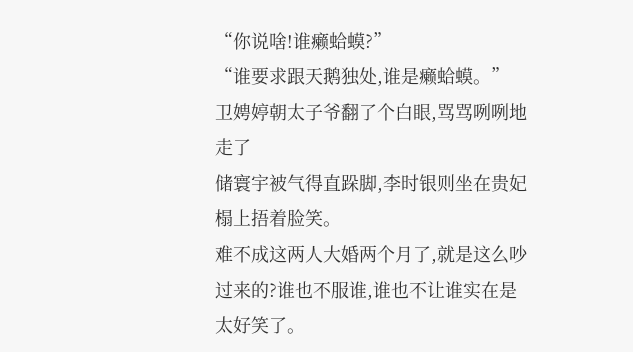“你说啥!谁癞蛤蟆?”
“谁要求跟天鹅独处,谁是癞蛤蟆。”
卫娉婷朝太子爷翻了个白眼,骂骂咧咧地走了
储寰宇被气得直跺脚,李时银则坐在贵妃榻上捂着脸笑。
难不成这两人大婚两个月了,就是这么吵过来的?谁也不服谁,谁也不让谁实在是太好笑了。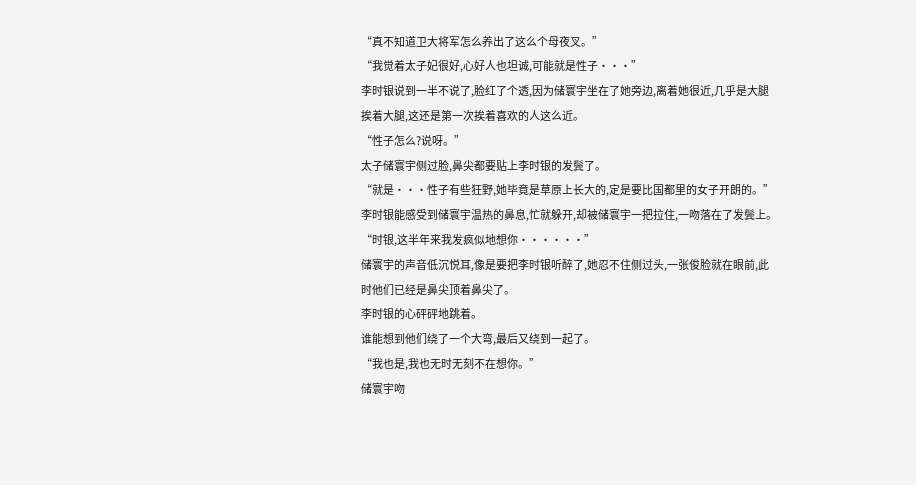“真不知道卫大将军怎么养出了这么个母夜叉。”
“我觉着太子妃很好,心好人也坦诚,可能就是性子···”
李时银说到一半不说了,脸红了个透,因为储寰宇坐在了她旁边,离着她很近,几乎是大腿挨着大腿,这还是第一次挨着喜欢的人这么近。
“性子怎么?说呀。”
太子储寰宇侧过脸,鼻尖都要贴上李时银的发鬓了。
“就是···性子有些狂野,她毕竟是草原上长大的,定是要比国都里的女子开朗的。”
李时银能感受到储寰宇温热的鼻息,忙就躲开,却被储寰宇一把拉住,一吻落在了发鬓上。
“时银,这半年来我发疯似地想你······”
储寰宇的声音低沉悦耳,像是要把李时银听醉了,她忍不住侧过头,一张俊脸就在眼前,此时他们已经是鼻尖顶着鼻尖了。
李时银的心砰砰地跳着。
谁能想到他们绕了一个大弯,最后又绕到一起了。
“我也是,我也无时无刻不在想你。”
储寰宇吻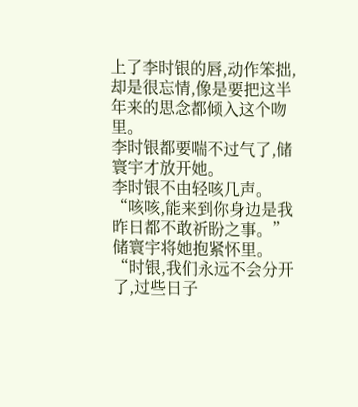上了李时银的唇,动作笨拙,却是很忘情,像是要把这半年来的思念都倾入这个吻里。
李时银都要喘不过气了,储寰宇才放开她。
李时银不由轻咳几声。
“咳咳,能来到你身边是我昨日都不敢祈盼之事。”
储寰宇将她抱紧怀里。
“时银,我们永远不会分开了,过些日子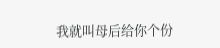我就叫母后给你个份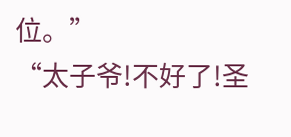位。”
“太子爷!不好了!圣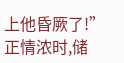上他昏厥了!”
正情浓时,储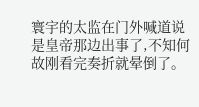寰宇的太监在门外喊道说是皇帝那边出事了,不知何故刚看完奏折就晕倒了。